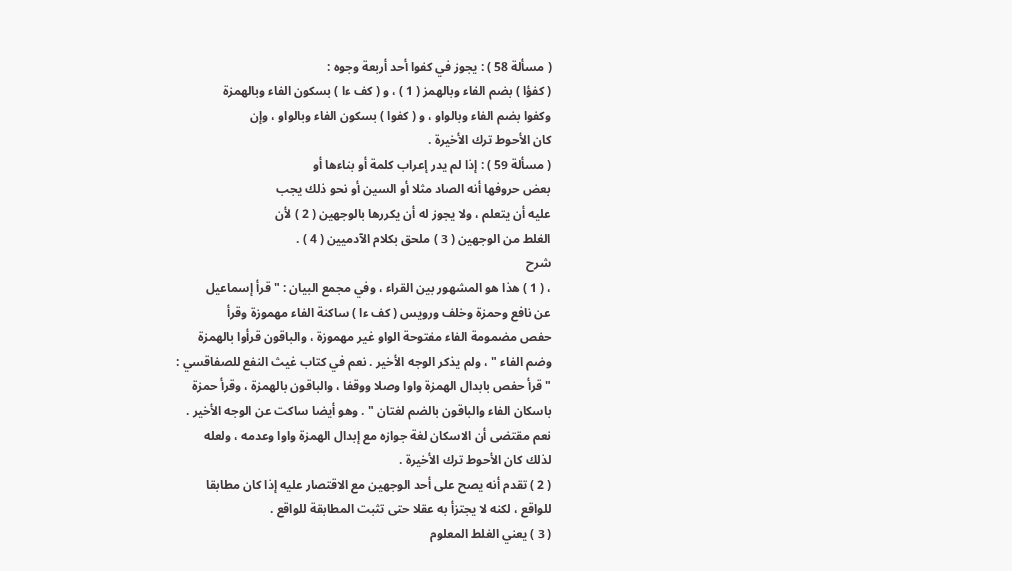( مسألة 58 ) : يجوز في كفوا أحد أربعة وجوه :
( كفؤا ) بضم الفاء وبالهمز ( 1 ) ، و ( كف ءا ) بسكون الفاء وبالهمزة
وكفوا بضم الفاء وبالواو ، و ( كفوا ) بسكون الفاء وبالواو ، وإن
كان الأحوط ترك الأخيرة .
( مسألة 59 ) : إذا لم يدر إعراب كلمة أو بناءها أو
بعض حروفها أنه الصاد مثلا أو السين أو نحو ذلك يجب
عليه أن يتعلم ، ولا يجوز له أن يكررها بالوجهين ( 2 ) لأن
الغلط من الوجهين ( 3 ) ملحق بكلام الآدميين ( 4 ) .
شرح
، ( 1 ) هذا هو المشهور بين القراء ، وفي مجمع البيان : " قرأ إسماعيل
عن نافع وحمزة وخلف ورويس ( كف ءا ) ساكنة الفاء مهموزة وقرأ
حفص مضمومة الفاء مفتوحة الواو غير مهموزة ، والباقون قرأوا بالهمزة
وضم الفاء " ، ولم يذكر الوجه الأخير . نعم في كتاب غيث النفع للصفاقسي :
" قرأ حفص بابدال الهمزة واوا وصلا ووقفا ، والباقون بالهمزة ، وقرأ حمزة
باسكان الفاء والباقون بالضم لغتان " . وهو أيضا ساكت عن الوجه الأخير .
نعم مقتضى أن الاسكان لغة جوازه مع إبدال الهمزة واوا وعدمه ، ولعله
لذلك كان الأحوط ترك الأخيرة .
( 2 ) تقدم أنه يصح على أحد الوجهين مع الاقتصار عليه إذا كان مطابقا
للواقع ، لكنه لا يجتزأ به عقلا حتى تثبت المطابقة للواقع .
( 3 ) يعني الغلط المعلوم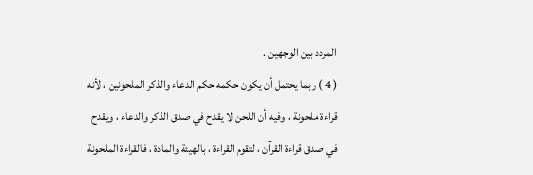المردد بين الوجهين .
( 4 ) ربما يحتمل أن يكون حكمه حكم الدعاء والذكر الملحونين ، لأنه
قراءة ملحونة ، وفيه أن اللحن لا يقدح في صدق الذكر والدعاء ، ويقدح
في صدق قراءة القرآن ، لتقوم القراءة ، بالهيئة والمادة ، فالقراءة الملحونة